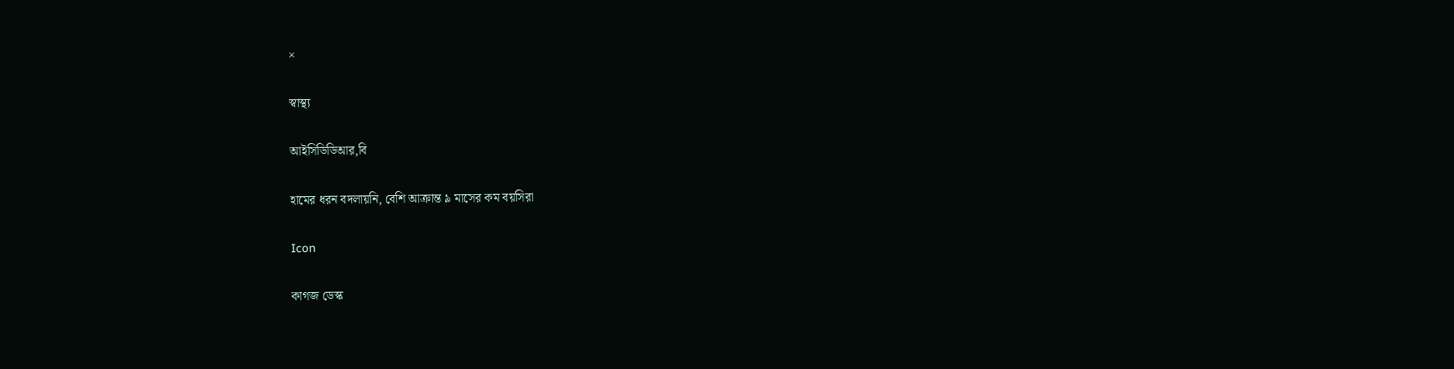×

স্বাস্থ্য

আইসিডিডিআর,বি

হামের ধরন বদলায়নি, বেশি আক্রান্ত ৯ মাসের কম বয়সিরা

Icon

কাগজ ডেস্ক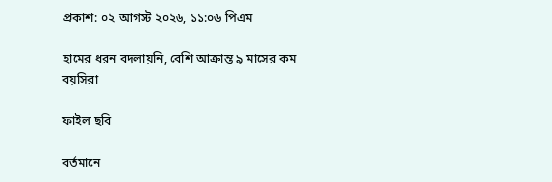প্রকাশ: ০২ আগস্ট ২০২৬, ১১:০৬ পিএম

হামের ধরন বদলায়নি, বেশি আক্রান্ত ৯ মাসের কম বয়সিরা

ফাইল ছবি

বর্তমানে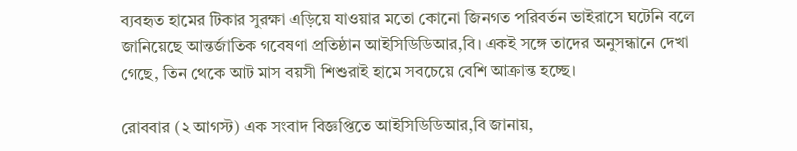ব্যবহৃত হামের টিকার সুরক্ষা এড়িয়ে যাওয়ার মতো কোনো জিনগত পরিবর্তন ভাইরাসে ঘটেনি বলে জানিয়েছে আন্তর্জাতিক গবেষণা প্রতিষ্ঠান আইসিডিডিআর,বি। একই সঙ্গে তাদের অনুসন্ধানে দেখা গেছে, তিন থেকে আট মাস বয়সী শিশুরাই হামে সবচেয়ে বেশি আক্রান্ত হচ্ছে।

রোববার (২ আগস্ট) এক সংবাদ বিজ্ঞপ্তিতে আইসিডিডিআর,বি জানায়,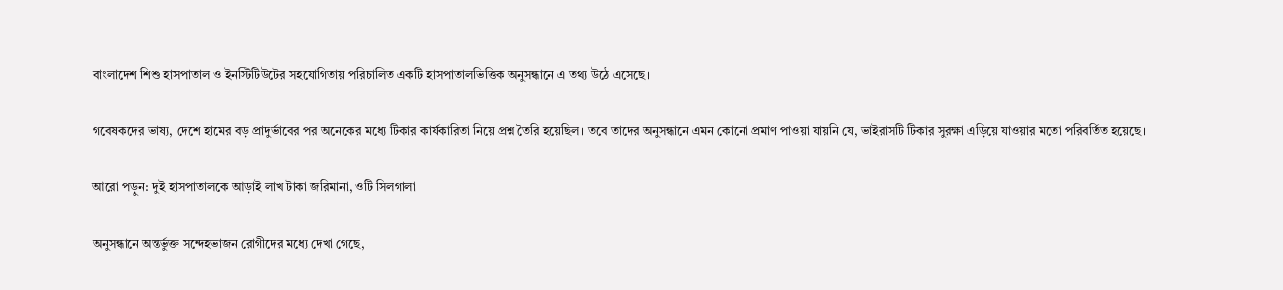বাংলাদেশ শিশু হাসপাতাল ও ইনস্টিটিউটের সহযোগিতায় পরিচালিত একটি হাসপাতালভিত্তিক অনুসন্ধানে এ তথ্য উঠে এসেছে।

গবেষকদের ভাষ্য, দেশে হামের বড় প্রাদুর্ভাবের পর অনেকের মধ্যে টিকার কার্যকারিতা নিয়ে প্রশ্ন তৈরি হয়েছিল। তবে তাদের অনুসন্ধানে এমন কোনো প্রমাণ পাওয়া যায়নি যে, ভাইরাসটি টিকার সুরক্ষা এড়িয়ে যাওয়ার মতো পরিবর্তিত হয়েছে।

আরো পড়ুন: দুই হাসপাতালকে আড়াই লাখ টাকা জরিমানা, ওটি সিলগালা

অনুসন্ধানে অন্তর্ভুক্ত সন্দেহভাজন রোগীদের মধ্যে দেখা গেছে,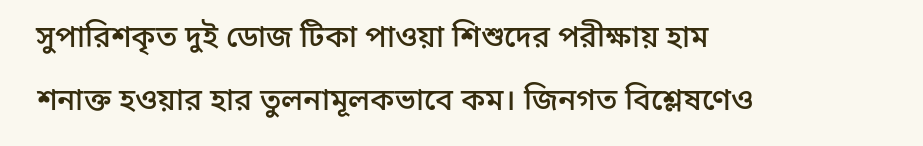সুপারিশকৃত দুই ডোজ টিকা পাওয়া শিশুদের পরীক্ষায় হাম শনাক্ত হওয়ার হার তুলনামূলকভাবে কম। জিনগত বিশ্লেষণেও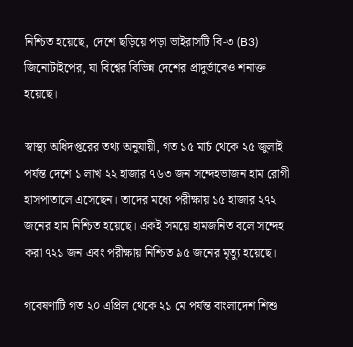নিশ্চিত হয়েছে, দেশে ছড়িয়ে পড়া ভাইরাসটি বি-৩ (B3) জিনোটাইপের, যা বিশ্বের বিভিন্ন দেশের প্রাদুর্ভাবেও শনাক্ত হয়েছে।

স্বাস্থ্য অধিদপ্তরের তথ্য অনুযায়ী, গত ১৫ মার্চ থেকে ২৫ জুলাই পর্যন্ত দেশে ১ লাখ ২২ হাজার ৭৬৩ জন সন্দেহভাজন হাম রোগী হাসপাতালে এসেছেন। তাদের মধ্যে পরীক্ষায় ১৫ হাজার ২৭২ জনের হাম নিশ্চিত হয়েছে। একই সময়ে হামজনিত বলে সন্দেহ করা ৭২১ জন এবং পরীক্ষায় নিশ্চিত ৯৫ জনের মৃত্যু হয়েছে।

গবেষণাটি গত ২০ এপ্রিল থেকে ২১ মে পর্যন্ত বাংলাদেশ শিশু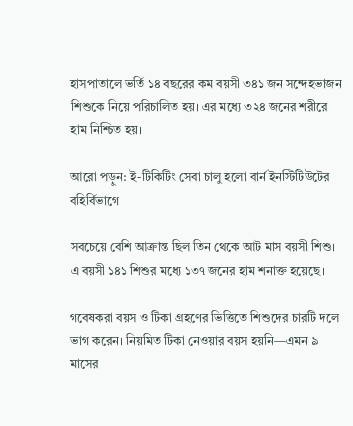হাসপাতালে ভর্তি ১৪ বছরের কম বয়সী ৩৪১ জন সন্দেহভাজন শিশুকে নিয়ে পরিচালিত হয়। এর মধ্যে ৩২৪ জনের শরীরে হাম নিশ্চিত হয়।

আরো পড়ুন: ই-টিকিটিং সেবা চালু হলো বার্ন ইনস্টিটিউটের বহির্বিভাগে

সবচেয়ে বেশি আক্রান্ত ছিল তিন থেকে আট মাস বয়সী শিশু। এ বয়সী ১৪১ শিশুর মধ্যে ১৩৭ জনের হাম শনাক্ত হয়েছে।

গবেষকরা বয়স ও টিকা গ্রহণের ভিত্তিতে শিশুদের চারটি দলে ভাগ করেন। নিয়মিত টিকা নেওয়ার বয়স হয়নি—এমন ৯ মাসের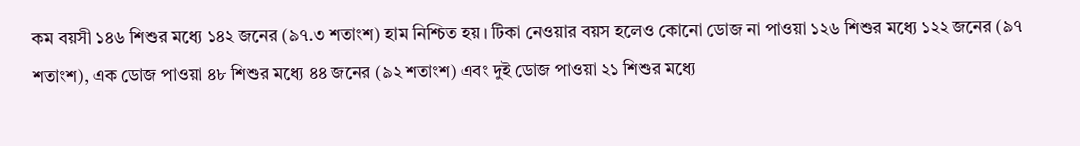কম বয়সী ১৪৬ শিশুর মধ্যে ১৪২ জনের (৯৭.৩ শতাংশ) হাম নিশ্চিত হয়। টিকা নেওয়ার বয়স হলেও কোনো ডোজ না পাওয়া ১২৬ শিশুর মধ্যে ১২২ জনের (৯৭ শতাংশ), এক ডোজ পাওয়া ৪৮ শিশুর মধ্যে ৪৪ জনের (৯২ শতাংশ) এবং দুই ডোজ পাওয়া ২১ শিশুর মধ্যে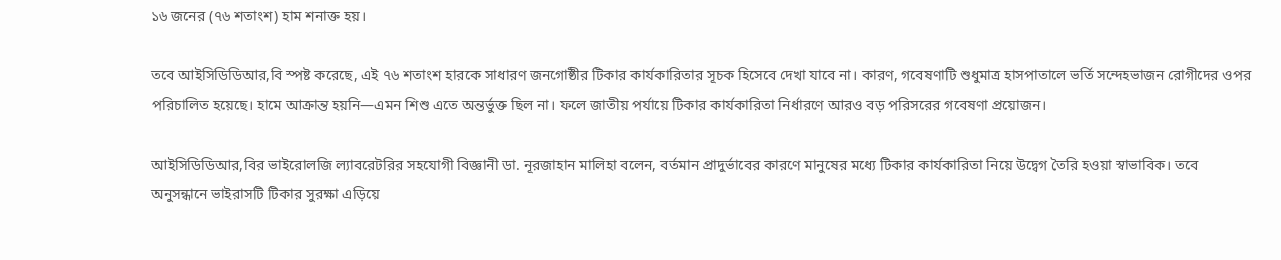১৬ জনের (৭৬ শতাংশ) হাম শনাক্ত হয়।

তবে আইসিডিডিআর,বি স্পষ্ট করেছে, এই ৭৬ শতাংশ হারকে সাধারণ জনগোষ্ঠীর টিকার কার্যকারিতার সূচক হিসেবে দেখা যাবে না। কারণ, গবেষণাটি শুধুমাত্র হাসপাতালে ভর্তি সন্দেহভাজন রোগীদের ওপর পরিচালিত হয়েছে। হামে আক্রান্ত হয়নি—এমন শিশু এতে অন্তর্ভুক্ত ছিল না। ফলে জাতীয় পর্যায়ে টিকার কার্যকারিতা নির্ধারণে আরও বড় পরিসরের গবেষণা প্রয়োজন।

আইসিডিডিআর,বির ভাইরোলজি ল্যাবরেটরির সহযোগী বিজ্ঞানী ডা. নূরজাহান মালিহা বলেন, বর্তমান প্রাদুর্ভাবের কারণে মানুষের মধ্যে টিকার কার্যকারিতা নিয়ে উদ্বেগ তৈরি হওয়া স্বাভাবিক। তবে অনুসন্ধানে ভাইরাসটি টিকার সুরক্ষা এড়িয়ে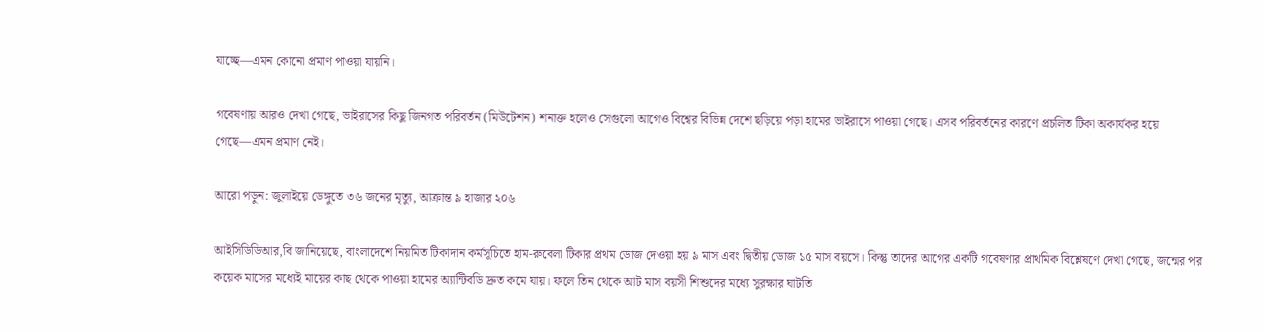যাচ্ছে—এমন কোনো প্রমাণ পাওয়া যায়নি।

গবেষণায় আরও দেখা গেছে, ভাইরাসের কিছু জিনগত পরিবর্তন (মিউটেশন) শনাক্ত হলেও সেগুলো আগেও বিশ্বের বিভিন্ন দেশে ছড়িয়ে পড়া হামের ভাইরাসে পাওয়া গেছে। এসব পরিবর্তনের কারণে প্রচলিত টিকা অকার্যকর হয়ে গেছে—এমন প্রমাণ নেই।

আরো পড়ুন: জুলাইয়ে ডেঙ্গুতে ৩৬ জনের মৃত্যু, আক্রান্ত ৯ হাজার ২০৬

আইসিডিডিআর,বি জানিয়েছে, বাংলাদেশে নিয়মিত টিকাদান কর্মসূচিতে হাম-রুবেলা টিকার প্রথম ডোজ দেওয়া হয় ৯ মাস এবং দ্বিতীয় ডোজ ১৫ মাস বয়সে। কিন্তু তাদের আগের একটি গবেষণার প্রাথমিক বিশ্লেষণে দেখা গেছে, জন্মের পর কয়েক মাসের মধ্যেই মায়ের কাছ থেকে পাওয়া হামের অ্যান্টিবডি দ্রুত কমে যায়। ফলে তিন থেকে আট মাস বয়সী শিশুদের মধ্যে সুরক্ষার ঘাটতি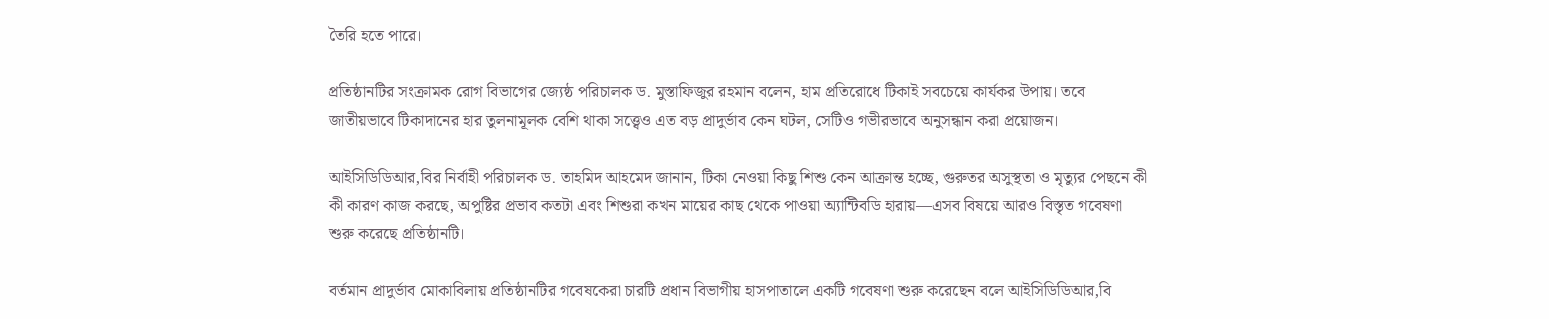তৈরি হতে পারে।

প্রতিষ্ঠানটির সংক্রামক রোগ বিভাগের জ্যেষ্ঠ পরিচালক ড. মুস্তাফিজুর রহমান বলেন, হাম প্রতিরোধে টিকাই সবচেয়ে কার্যকর উপায়। তবে জাতীয়ভাবে টিকাদানের হার তুলনামূলক বেশি থাকা সত্ত্বেও এত বড় প্রাদুর্ভাব কেন ঘটল, সেটিও গভীরভাবে অনুসন্ধান করা প্রয়োজন।

আইসিডিডিআর,বির নির্বাহী পরিচালক ড. তাহমিদ আহমেদ জানান, টিকা নেওয়া কিছু শিশু কেন আক্রান্ত হচ্ছে, গুরুতর অসুস্থতা ও মৃত্যুর পেছনে কী কী কারণ কাজ করছে, অপুষ্টির প্রভাব কতটা এবং শিশুরা কখন মায়ের কাছ থেকে পাওয়া অ্যান্টিবডি হারায়—এসব বিষয়ে আরও বিস্তৃত গবেষণা শুরু করেছে প্রতিষ্ঠানটি।

বর্তমান প্রাদুর্ভাব মোকাবিলায় প্রতিষ্ঠানটির গবেষকেরা চারটি প্রধান বিভাগীয় হাসপাতালে একটি গবেষণা শুরু করেছেন বলে আইসিডিডিআর,বি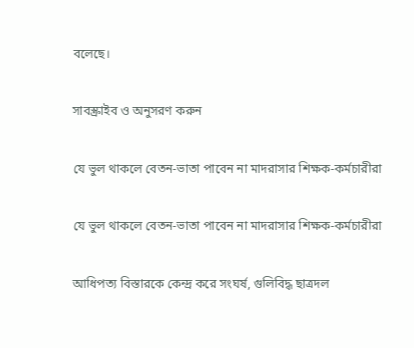বলেছে।

সাবস্ক্রাইব ও অনুসরণ করুন

যে ভুল থাকলে বেতন-ভাতা পাবেন না মাদরাসার শিক্ষক-কর্মচারীরা

যে ভুল থাকলে বেতন-ভাতা পাবেন না মাদরাসার শিক্ষক-কর্মচারীরা

আধিপত্য বিস্তারকে কেন্দ্র করে সংঘর্ষ, গুলিবিদ্ধ ছাত্রদল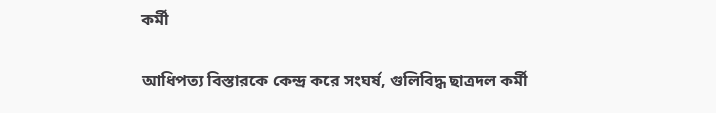কর্মী

আধিপত্য বিস্তারকে কেন্দ্র করে সংঘর্ষ, গুলিবিদ্ধ ছাত্রদল কর্মী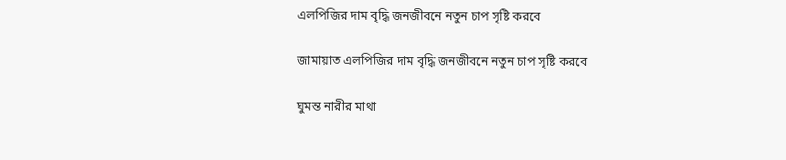এলপিজির দাম বৃদ্ধি জনজীবনে নতুন চাপ সৃষ্টি করবে

জামায়াত এলপিজির দাম বৃদ্ধি জনজীবনে নতুন চাপ সৃষ্টি করবে

ঘুমন্ত নারীর মাথা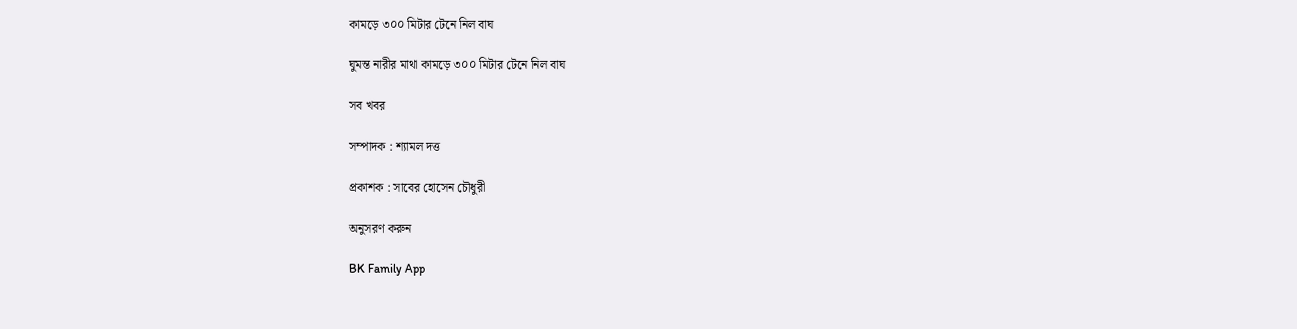কামড়ে ৩০০ মিটার টেনে নিল বাঘ

ঘুমন্ত নারীর মাথা কামড়ে ৩০০ মিটার টেনে নিল বাঘ

সব খবর

সম্পাদক : শ্যামল দত্ত

প্রকাশক : সাবের হোসেন চৌধুরী

অনুসরণ করুন

BK Family App